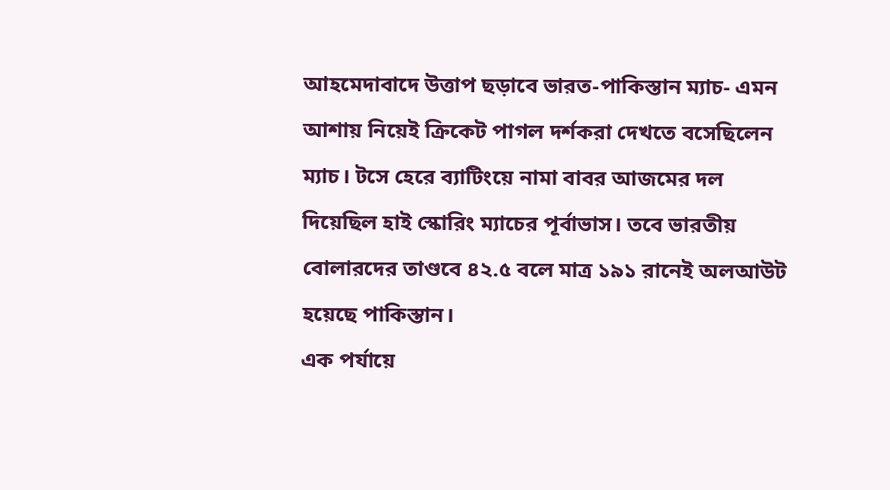আহমেদাবাদে উত্তাপ ছড়াবে ভারত-পাকিস্তান ম্যাচ- এমন আশায় নিয়েই ক্রিকেট পাগল দর্শকরা দেখতে বসেছিলেন ম্যাচ। টসে হেরে ব্যাটিংয়ে নামা বাবর আজমের দল দিয়েছিল হাই স্কোরিং ম্যাচের পূর্বাভাস। তবে ভারতীয় বোলারদের তাণ্ডবে ৪২.৫ বলে মাত্র ১৯১ রানেই অলআউট হয়েছে পাকিস্তান।
এক পর্যায়ে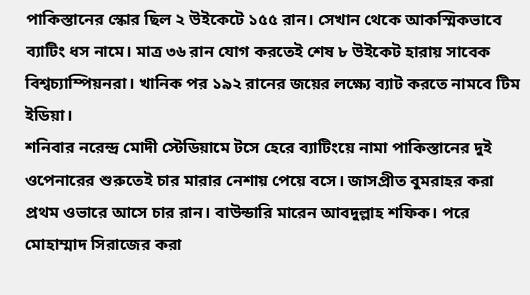পাকিস্তানের স্কোর ছিল ২ উইকেটে ১৫৫ রান। সেখান থেকে আকস্মিকভাবে ব্যাটিং ধস নামে। মাত্র ৩৬ রান যোগ করতেই শেষ ৮ উইকেট হারায় সাবেক বিশ্বচ্যাম্পিয়নরা। খানিক পর ১৯২ রানের জয়ের লক্ষ্যে ব্যাট করতে নামবে টিম ইডিয়া।
শনিবার নরেন্দ্র মোদী স্টেডিয়ামে টসে হেরে ব্যাটিংয়ে নামা পাকিস্তানের দুই ওপেনারের শুরুতেই চার মারার নেশায় পেয়ে বসে। জাসপ্রীত বুমরাহর করা প্রথম ওভারে আসে চার রান। বাউন্ডারি মারেন আবদুল্লাহ শফিক। পরে মোহাম্মাদ সিরাজের করা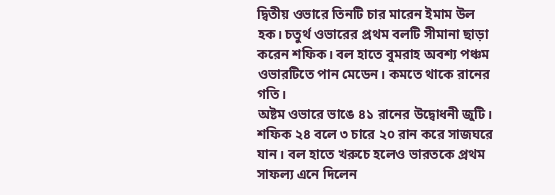দ্বিতীয় ওভারে তিনটি চার মারেন ইমাম উল হক। চতুর্থ ওভারের প্রথম বলটি সীমানা ছাড়া করেন শফিক। বল হাতে বুমরাহ অবশ্য পঞ্চম ওভারটিতে পান মেডেন। কমতে থাকে রানের গতি।
অষ্টম ওভারে ভাঙে ৪১ রানের উদ্বোধনী জুটি। শফিক ২৪ বলে ৩ চারে ২০ রান করে সাজঘরে যান। বল হাতে খরুচে হলেও ভারতকে প্রথম সাফল্য এনে দিলেন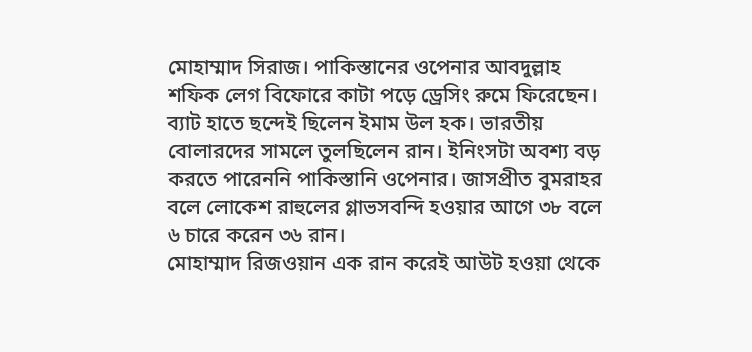মোহাম্মাদ সিরাজ। পাকিস্তানের ওপেনার আবদুল্লাহ শফিক লেগ বিফোরে কাটা পড়ে ড্রেসিং রুমে ফিরেছেন।
ব্যাট হাতে ছন্দেই ছিলেন ইমাম উল হক। ভারতীয় বোলারদের সামলে তুলছিলেন রান। ইনিংসটা অবশ্য বড় করতে পারেননি পাকিস্তানি ওপেনার। জাসপ্রীত বুমরাহর বলে লোকেশ রাহুলের গ্লাভসবন্দি হওয়ার আগে ৩৮ বলে ৬ চারে করেন ৩৬ রান।
মোহাম্মাদ রিজওয়ান এক রান করেই আউট হওয়া থেকে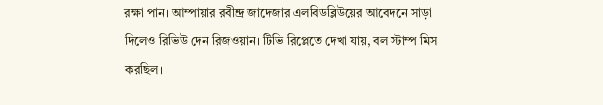রক্ষা পান। আম্পায়ার রবীন্দ্র জাদেজার এলবিডব্লিউয়ের আবেদনে সাড়া দিলেও রিভিউ দেন রিজওয়ান। টিভি রিপ্লেতে দেখা যায়, বল স্টাম্প মিস করছিল।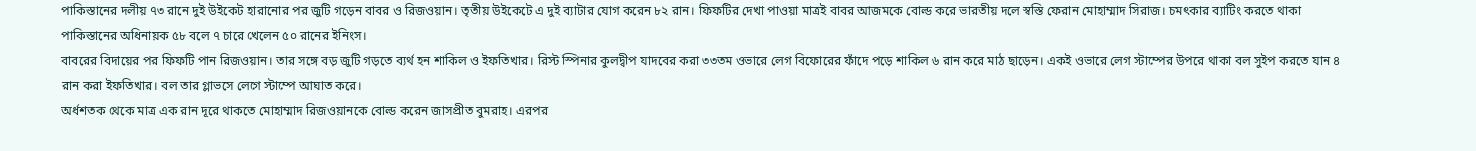পাকিস্তানের দলীয় ৭৩ রানে দুই উইকেট হারানোর পর জুটি গড়েন বাবর ও রিজওয়ান। তৃতীয় উইকেটে এ দুই ব্যাটার যোগ করেন ৮২ রান। ফিফটির দেখা পাওয়া মাত্রই বাবর আজমকে বোল্ড করে ভারতীয় দলে স্বস্তি ফেরান মোহাম্মাদ সিরাজ। চমৎকার ব্যাটিং করতে থাকা পাকিস্তানের অধিনায়ক ৫৮ বলে ৭ চারে খেলেন ৫০ রানের ইনিংস।
বাবরের বিদায়ের পর ফিফটি পান রিজওয়ান। তার সঙ্গে বড় জুটি গড়তে ব্যর্থ হন শাকিল ও ইফতিখার। রিস্ট স্পিনার কুলদ্বীপ যাদবের করা ৩৩তম ওভারে লেগ বিফোরের ফাঁদে পড়ে শাকিল ৬ রান করে মাঠ ছাড়েন। একই ওভারে লেগ স্টাম্পের উপরে থাকা বল সুইপ করতে যান ৪ রান করা ইফতিখার। বল তার গ্লাভসে লেগে স্টাম্পে আঘাত করে।
অর্ধশতক থেকে মাত্র এক রান দূরে থাকতে মোহাম্মাদ রিজওয়ানকে বোল্ড করেন জাসপ্রীত বুমরাহ। এরপর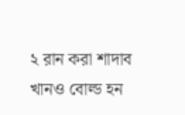২ রান করা শাদাব খানও বোল্ড হন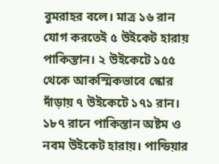বুমরাহর বলে। মাত্র ১৬ রান যোগ করতেই ৫ উইকেট হারায় পাকিস্তান। ২ উইকেটে ১৫৫ থেকে আকস্মিকভাবে স্কোর দাঁড়ায় ৭ উইকেটে ১৭১ রান।
১৮৭ রানে পাকিস্তান অষ্টম ও নবম উইকেট হারায়। পান্ডিয়ার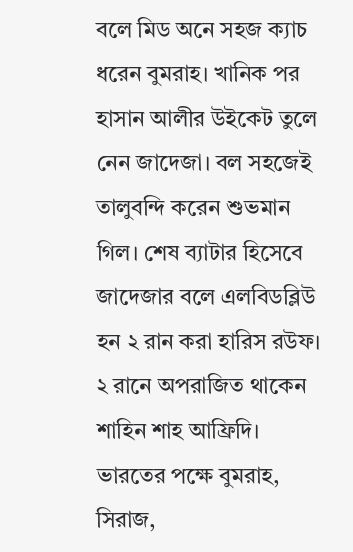বলে মিড অনে সহজ ক্যাচ ধরেন বুমরাহ। খানিক পর হাসান আলীর উইকেট তুলে নেন জাদেজা। বল সহজেই তালুবন্দি করেন শুভমান গিল। শেষ ব্যাটার হিসেবে জাদেজার বলে এলবিডব্লিউ হন ২ রান করা হারিস রউফ। ২ রানে অপরাজিত থাকেন শাহিন শাহ আফ্রিদি।
ভারতের পক্ষে বুমরাহ, সিরাজ,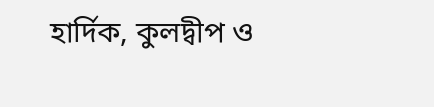হার্দিক, কুলদ্বীপ ও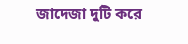জাদেজা দুটি করে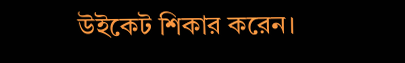উইকেট শিকার করেন।